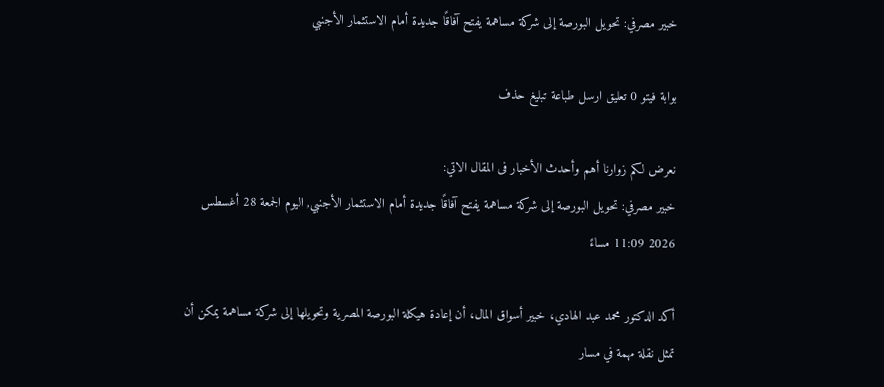خبير مصرفي: تحويل البورصة إلى شركة مساهمة يفتح آفاقًا جديدة أمام الاستثمار الأجنبي

بوابة فيتو 0 تعليق ارسل طباعة تبليغ حذف

نعرض لكم زوارنا أهم وأحدث الأخبار فى المقال الاتي:
خبير مصرفي: تحويل البورصة إلى شركة مساهمة يفتح آفاقًا جديدة أمام الاستثمار الأجنبي, اليوم الجمعة 28 أغسطس 2026 11:09 مساءً

أكد الدكتور محمد عبد الهادي، خبير أسواق المال، أن إعادة هيكلة البورصة المصرية وتحويلها إلى شركة مساهمة يمكن أن تمثل نقلة مهمة في مسار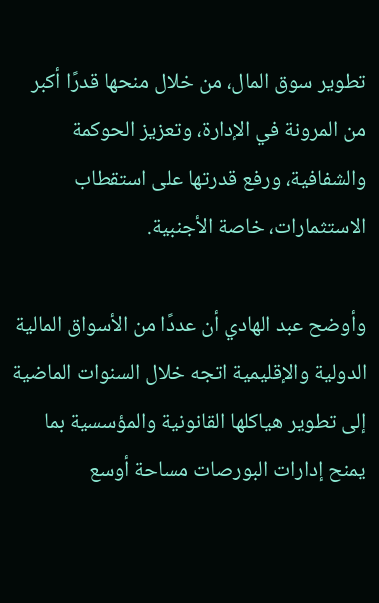تطوير سوق المال، من خلال منحها قدرًا أكبر من المرونة في الإدارة، وتعزيز الحوكمة والشفافية، ورفع قدرتها على استقطاب الاستثمارات، خاصة الأجنبية.

وأوضح عبد الهادي أن عددًا من الأسواق المالية الدولية والإقليمية اتجه خلال السنوات الماضية إلى تطوير هياكلها القانونية والمؤسسية بما يمنح إدارات البورصات مساحة أوسع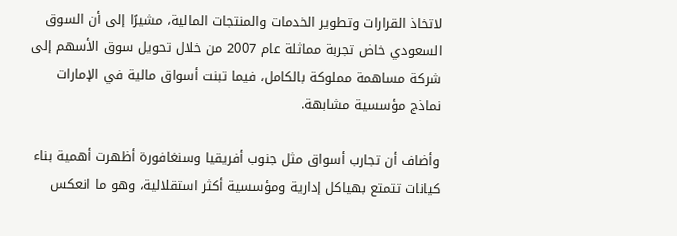لاتخاذ القرارات وتطوير الخدمات والمنتجات المالية، مشيرًا إلى أن السوق السعودي خاض تجربة مماثلة عام 2007 من خلال تحويل سوق الأسهم إلى شركة مساهمة مملوكة بالكامل، فيما تبنت أسواق مالية في الإمارات نماذج مؤسسية مشابهة.

وأضاف أن تجارب أسواق مثل جنوب أفريقيا وسنغافورة أظهرت أهمية بناء كيانات تتمتع بهياكل إدارية ومؤسسية أكثر استقلالية، وهو ما انعكس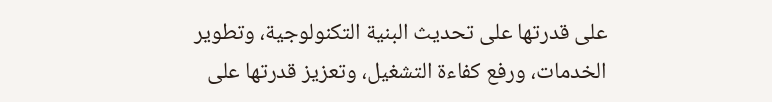على قدرتها على تحديث البنية التكنولوجية، وتطوير الخدمات، ورفع كفاءة التشغيل، وتعزيز قدرتها على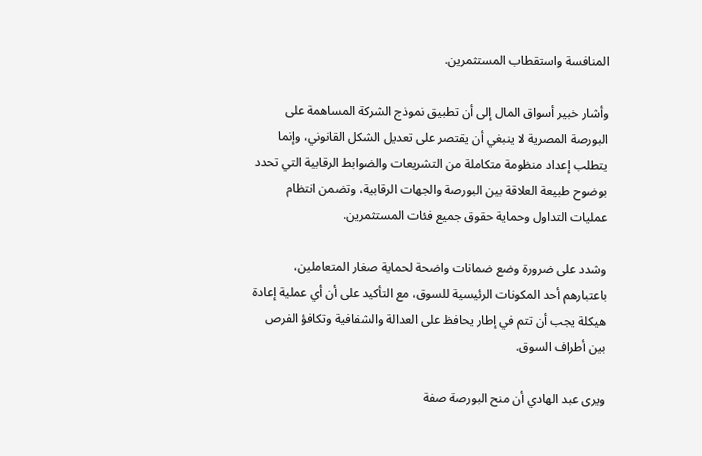المنافسة واستقطاب المستثمرين.

وأشار خبير أسواق المال إلى أن تطبيق نموذج الشركة المساهمة على البورصة المصرية لا ينبغي أن يقتصر على تعديل الشكل القانوني، وإنما يتطلب إعداد منظومة متكاملة من التشريعات والضوابط الرقابية التي تحدد بوضوح طبيعة العلاقة بين البورصة والجهات الرقابية، وتضمن انتظام عمليات التداول وحماية حقوق جميع فئات المستثمرين.

وشدد على ضرورة وضع ضمانات واضحة لحماية صغار المتعاملين، باعتبارهم أحد المكونات الرئيسية للسوق، مع التأكيد على أن أي عملية إعادة هيكلة يجب أن تتم في إطار يحافظ على العدالة والشفافية وتكافؤ الفرص بين أطراف السوق.

ويرى عبد الهادي أن منح البورصة صفة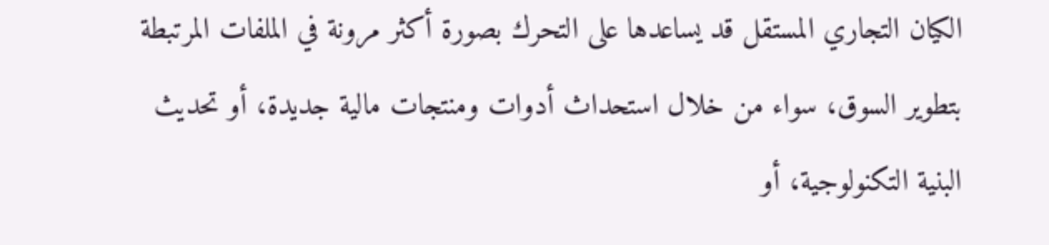الكيان التجاري المستقل قد يساعدها على التحرك بصورة أكثر مرونة في الملفات المرتبطة بتطوير السوق، سواء من خلال استحداث أدوات ومنتجات مالية جديدة، أو تحديث البنية التكنولوجية، أو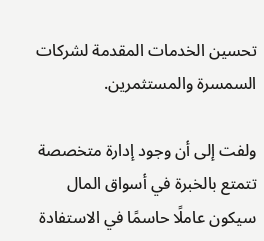تحسين الخدمات المقدمة لشركات السمسرة والمستثمرين.

ولفت إلى أن وجود إدارة متخصصة تتمتع بالخبرة في أسواق المال سيكون عاملًا حاسمًا في الاستفادة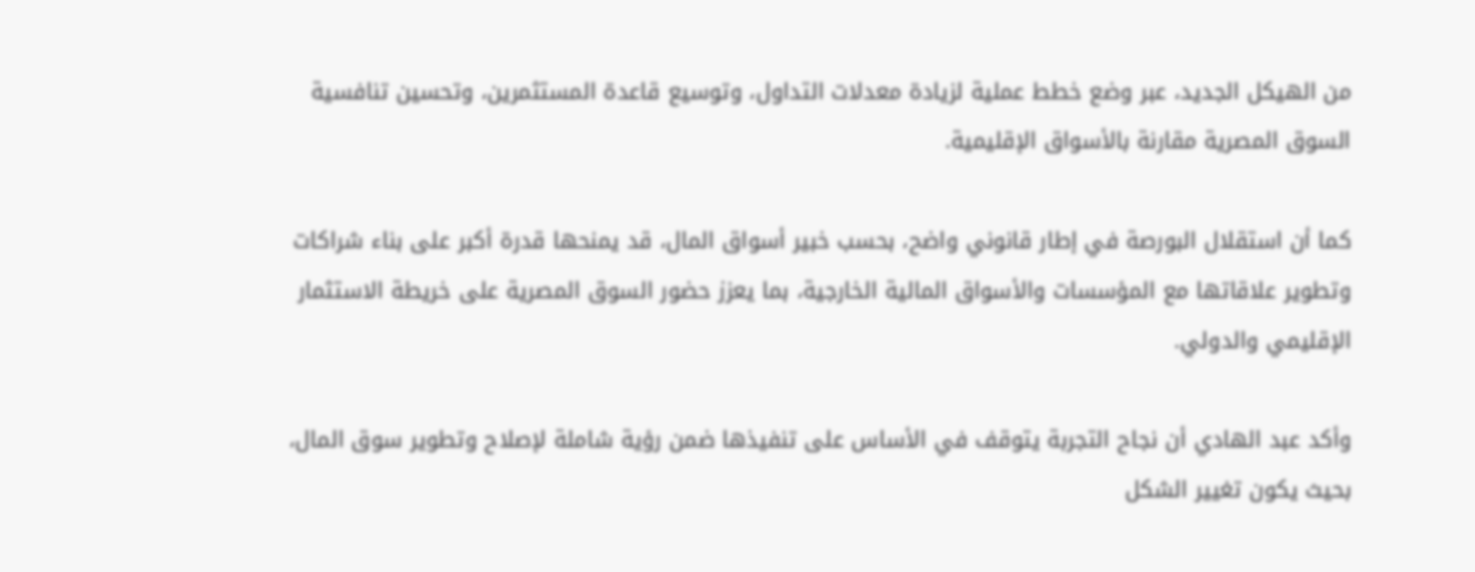من الهيكل الجديد، عبر وضع خطط عملية لزيادة معدلات التداول، وتوسيع قاعدة المستثمرين، وتحسين تنافسية السوق المصرية مقارنة بالأسواق الإقليمية.

كما أن استقلال البورصة في إطار قانوني واضح، بحسب خبير أسواق المال، قد يمنحها قدرة أكبر على بناء شراكات وتطوير علاقاتها مع المؤسسات والأسواق المالية الخارجية، بما يعزز حضور السوق المصرية على خريطة الاستثمار الإقليمي والدولي.

وأكد عبد الهادي أن نجاح التجربة يتوقف في الأساس على تنفيذها ضمن رؤية شاملة لإصلاح وتطوير سوق المال، بحيث يكون تغيير الشكل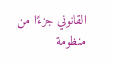القانوني جزءًا من منظومة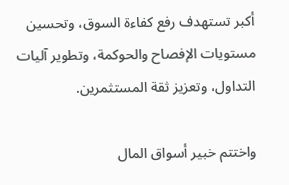أكبر تستهدف رفع كفاءة السوق، وتحسين مستويات الإفصاح والحوكمة، وتطوير آليات التداول، وتعزيز ثقة المستثمرين.

واختتم خبير أسواق المال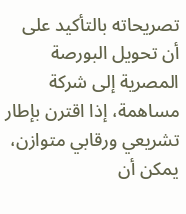تصريحاته بالتأكيد على أن تحويل البورصة المصرية إلى شركة مساهمة، إذا اقترن بإطار تشريعي ورقابي متوازن، يمكن أن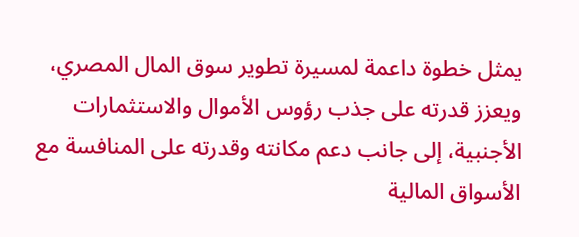يمثل خطوة داعمة لمسيرة تطوير سوق المال المصري، ويعزز قدرته على جذب رؤوس الأموال والاستثمارات الأجنبية، إلى جانب دعم مكانته وقدرته على المنافسة مع الأسواق المالية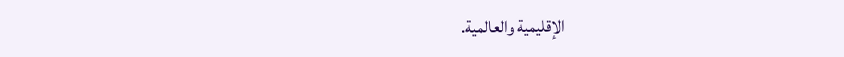الإقليمية والعالمية.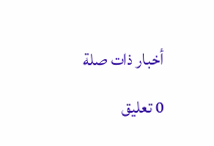أخبار ذات صلة

0 تعليق